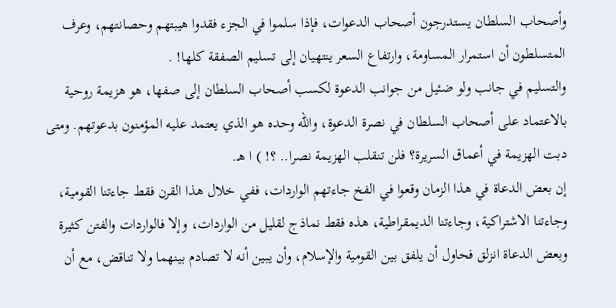وأصحاب السلطان يستدرجون أصحاب الدعوات، فإذا سلموا في الجزء فقدوا هيبتهم وحصانتهم، وعرف المتسلطون أن استمرار المساومة، وارتفاع السعر ينتهيان إلى تسليم الصفقة كلها! .
والتسليم في جانب ولو ضئيل من جوانب الدعوة لكسب أصحاب السلطان إلى صفها، هو هزيمة روحية بالاعتماد على أصحاب السلطان في نصرة الدعوة، والله وحده هو الذي يعتمد عليه المؤمنون بدعوتهم. ومتى دبت الهزيمة في أعماق السريرة؟ فلن تنقلب الهزيمة نصرا.. ؟! ) ا هـ.
إن بعض الدعاة في هذا الزمان وقعوا في الفخ جاءتهم الواردات، ففي خلال هذا القرن فقط جاءتنا القومية، وجاءتنا الاشتراكية، وجاءتنا الديمقراطية، هذه فقط نماذج لقليل من الواردات، وإلا فالواردات والفتن كثيرة وبعض الدعاة انزلق فحاول أن يلفق بين القومية والإسلام، وأن يبين أنه لا تصادم بينهما ولا تناقض، مع أن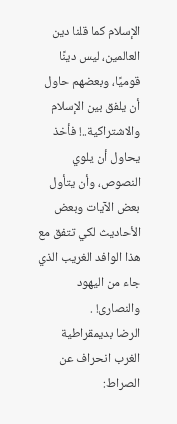الإسلام كما قلنا دين العالمين، ليس دينًا قوميًا، وبعضهم حاول أن يلفق بين الإسلام والاشتراكية..! فأخذ يحاول أن يلوي النصوص، وأن يتأول بعض الآيات وبعض الأحاديث لكي تتفق مع هذا الوافد الغريب الذي جاء من اليهود والنصارى! .
الرضا بديمقراطية الغرب انحراف عن الصراط: